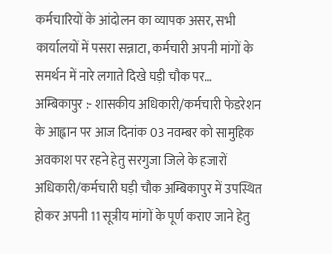कर्मचारियों के आंदोलन का व्यापक असर, सभी कार्यालयों में पसरा सन्नाटा, कर्मचारी अपनी मांगों के समर्थन में नारे लगाते दिखे घड़ी चौक पर…
अम्बिकापुर :- शासकीय अधिकारी/कर्मचारी फेडरेशन के आह्वान पर आज दिनांक 03 नवम्बर को सामुहिक अवकाश पर रहने हेतु सरगुजा जिले के हजारों अधिकारी/कर्मचारी घड़ी चौक अम्बिकापुर में उपस्थित होकर अपनी 11 सूत्रीय मांगों के पूर्ण कराए जाने हेतु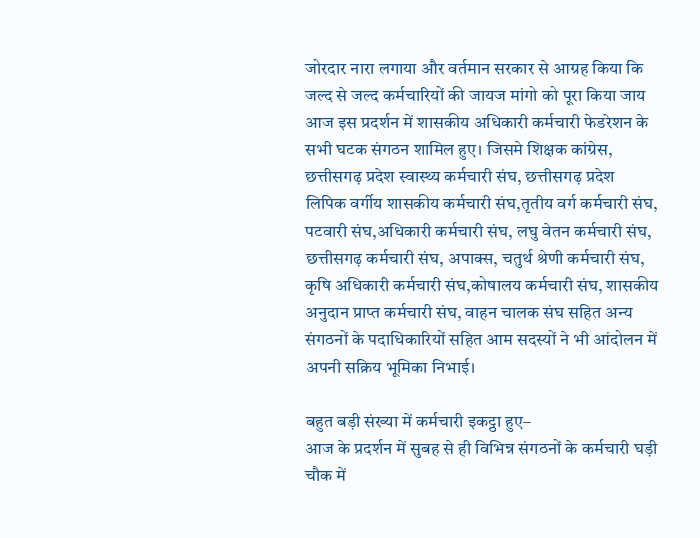जोरदार नारा लगाया और वर्तमान सरकार से आग्रह किया कि जल्द से जल्द कर्मचारियों की जायज मांगो को पूरा किया जाय
आज इस प्रदर्शन में शासकीय अधिकारी कर्मचारी फेडरेशन के सभी घटक संगठन शामिल हुए। जिसमे शिक्षक कांग्रेस, छत्तीसगढ़ प्रदेश स्वास्थ्य कर्मचारी संघ, छत्तीसगढ़ प्रदेश लिपिक वर्गीय शासकीय कर्मचारी संघ,तृतीय वर्ग कर्मचारी संघ, पटवारी संघ,अधिकारी कर्मचारी संघ, लघु वेतन कर्मचारी संघ, छत्तीसगढ़ कर्मचारी संघ, अपाक्स, चतुर्थ श्रेणी कर्मचारी संघ, कृषि अधिकारी कर्मचारी संघ,कोषालय कर्मचारी संघ, शासकीय अनुदान प्राप्त कर्मचारी संघ, वाहन चालक संघ सहित अन्य संगठनों के पदाधिकारियों सहित आम सदस्यों ने भी आंदोलन में अपनी सक्रिय भूमिका निभाई।

बहुत बड़ी संख्या में कर्मचारी इकट्ठा हुए–
आज के प्रदर्शन में सुबह से ही विभिन्न संगठनों के कर्मचारी घड़ी चौक में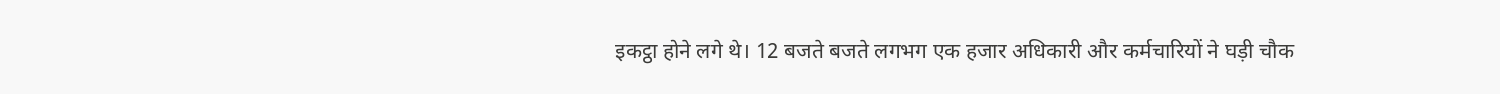इकट्ठा होने लगे थे। 12 बजते बजते लगभग एक हजार अधिकारी और कर्मचारियों ने घड़ी चौक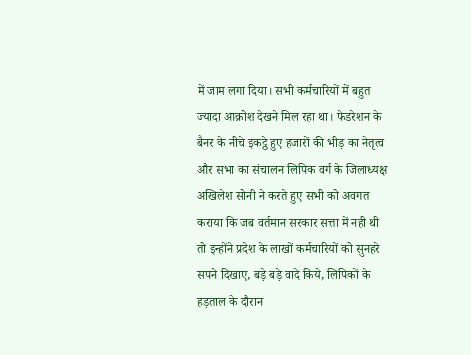में जाम लगा दिया। सभी कर्मचारियों में बहुत ज्यादा आक्रोश देखने मिल रहा था। फेडरेशन के बैनर के नीचे इकट्ठे हुए हजारों की भीड़ का नेतृत्व और सभा का संचालन लिपिक वर्ग के जिलाध्यक्ष अखिलेश सोनी ने करते हुए सभी को अवगत कराया कि जब वर्तमान सरकार सत्ता में नही थी तो इन्होंने प्रदेश के लाखों कर्मचारियों को सुनहरे सपने दिखाए, बड़े बड़े वादे किये, लिपिकों के हड़ताल के दौरान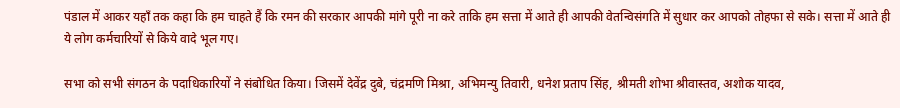पंडाल में आकर यहाँ तक कहा कि हम चाहते हैं कि रमन की सरकार आपकी मांगे पूरी ना करे ताकि हम सत्ता में आते ही आपकी वेतन्विसंगति में सुधार कर आपको तोहफा से सके। सत्ता में आते ही ये लोग कर्मचारियों से किये वादे भूल गए।

सभा को सभी संगठन के पदाधिकारियों ने संबोधित किया। जिसमें देवेंद्र दुबे, चंद्रमणि मिश्रा, अभिमन्यु तिवारी, धनेश प्रताप सिंह, श्रीमती शोभा श्रीवास्तव, अशोक यादव,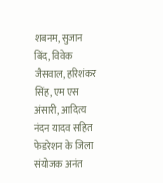शबनम, सुजान बिंद, विवेक जैसवाल, हरिशंकर सिंह, एम एस अंसारी, आदित्य नंदन यादव सहित फेडरेशन के जिला संयोजक अनंत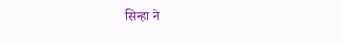सिन्हा ने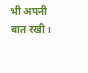भी अपनी बात रखी।